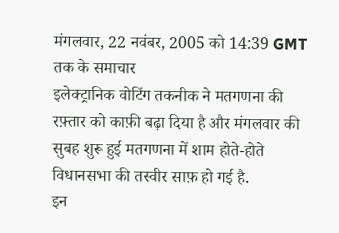मंगलवार, 22 नवंबर, 2005 को 14:39 GMT तक के समाचार
इलेक्ट्रानिक वोटिंग तकनीक ने मतगणना की रफ़्तार को काफ़ी बढ़ा दिया है और मंगलवार की सुबह शुरू हुई मतगणना में शाम होते-होते विधानसभा की तस्वीर साफ़ हो गई है.
इन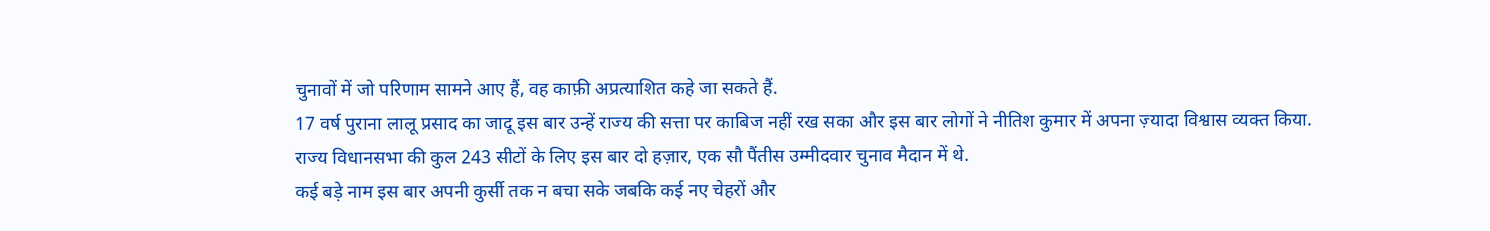चुनावों में जो परिणाम सामने आए हैं, वह काफ़ी अप्रत्याशित कहे जा सकते हैं.
17 वर्ष पुराना लालू प्रसाद का जादू इस बार उन्हें राज्य की सत्ता पर काबिज नहीं रख सका और इस बार लोगों ने नीतिश कुमार में अपना ज़्यादा विश्वास व्यक्त किया.
राज्य विधानसभा की कुल 243 सीटों के लिए इस बार दो हज़ार, एक सौ पैंतीस उम्मीदवार चुनाव मैदान में थे.
कई बड़े नाम इस बार अपनी कुर्सी तक न बचा सके जबकि कई नए चेहरों और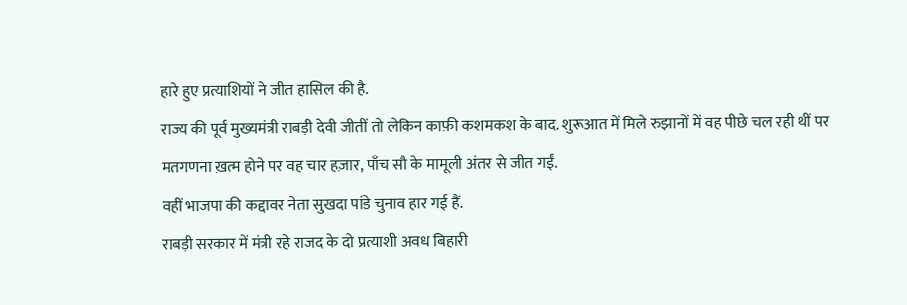हारे हुए प्रत्याशियों ने जीत हासिल की है.
राज्य की पूर्व मुख्यमंत्री राबड़ी देवी जीतीं तो लेकिन काफ़ी कशमकश के बाद. शुरूआत में मिले रुझानों में वह पीछे चल रही थीं पर मतगणना ख़त्म होने पर वह चार हज़ार, पाँच सौ के मामूली अंतर से जीत गईं.
वहीं भाजपा की कद्दावर नेता सुखदा पांडे चुनाव हार गई हैं.
राबड़ी सरकार में मंत्री रहे राजद के दो प्रत्याशी अवध बिहारी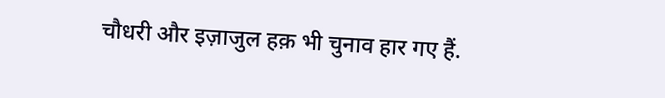चौधरी और इज़ाजुल हक़ भी चुनाव हार गए हैं.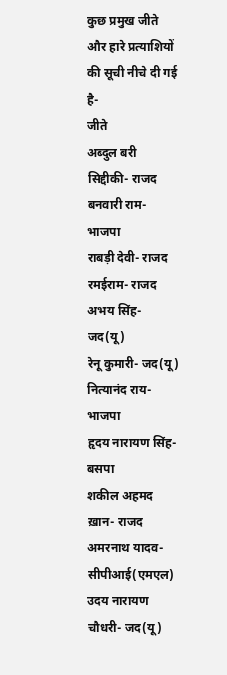कुछ प्रमुख जीते और हारे प्रत्याशियों की सूची नीचे दी गई है-
जीते
अब्दुल बरी सिद्दीकी- राजद
बनवारी राम- भाजपा
राबड़ी देवी- राजद
रमईराम- राजद
अभय सिंह- जद(यू)
रेनू कुमारी- जद(यू)
नित्यानंद राय- भाजपा
हृदय नारायण सिंह- बसपा
शकील अहमद ख़ान- राजद
अमरनाथ यादव- सीपीआई(एमएल)
उदय नारायण चौधरी- जद(यू)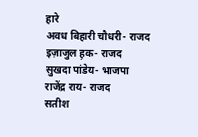हारे
अवध बिहारी चौधरी- राजद
इज़ाजुल ह़क- राजद
सुखदा पांडेय- भाजपा
राजेंद्र राय- राजद
सतीश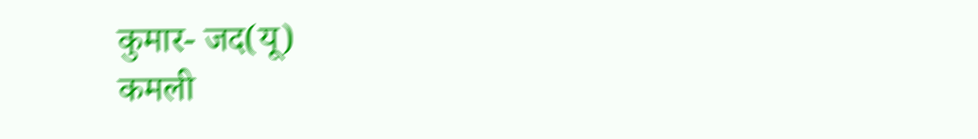कुमार- जद(यू)
कमली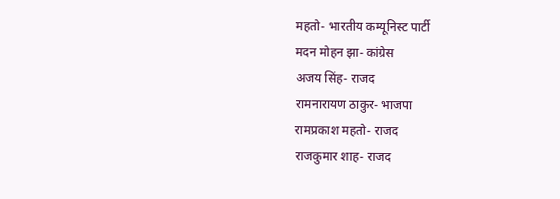महतो- भारतीय कम्यूनिस्ट पार्टी
मदन मोहन झा- कांग्रेस
अजय सिंह- राजद
रामनारायण ठाकुर- भाजपा
रामप्रकाश महतो- राजद
राजकुमार शाह- राजद